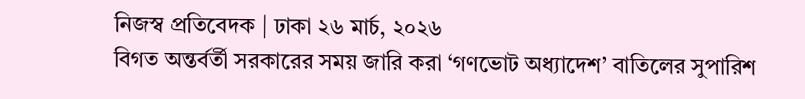নিজস্ব প্রতিবেদক | ঢাকা ২৬ মার্চ, ২০২৬
বিগত অন্তর্বর্তী সরকারের সময় জারি করা ‘গণভোট অধ্যাদেশ’ বাতিলের সুপারিশ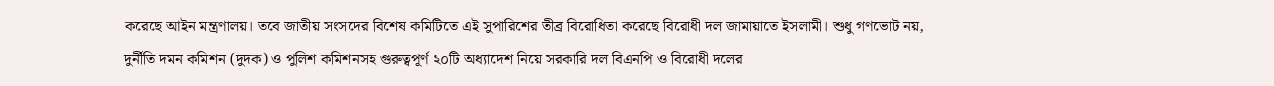করেছে আইন মন্ত্রণালয়। তবে জাতীয় সংসদের বিশেষ কমিটিতে এই সুপারিশের তীব্র বিরোধিতা করেছে বিরোধী দল জামায়াতে ইসলামী। শুধু গণভোট নয়, দুর্নীতি দমন কমিশন (দুদক) ও পুলিশ কমিশনসহ গুরুত্বপূর্ণ ২০টি অধ্যাদেশ নিয়ে সরকারি দল বিএনপি ও বিরোধী দলের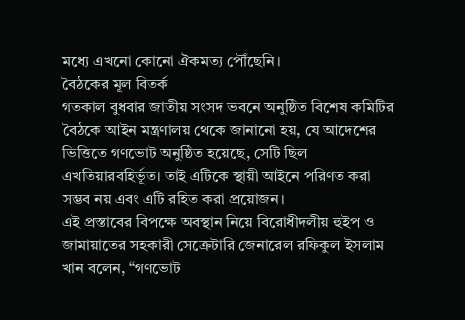মধ্যে এখনো কোনো ঐকমত্য পৌঁছেনি।
বৈঠকের মূল বিতর্ক
গতকাল বুধবার জাতীয় সংসদ ভবনে অনুষ্ঠিত বিশেষ কমিটির বৈঠকে আইন মন্ত্রণালয় থেকে জানানো হয়, যে আদেশের ভিত্তিতে গণভোট অনুষ্ঠিত হয়েছে, সেটি ছিল এখতিয়ারবহির্ভূত। তাই এটিকে স্থায়ী আইনে পরিণত করা সম্ভব নয় এবং এটি রহিত করা প্রয়োজন।
এই প্রস্তাবের বিপক্ষে অবস্থান নিয়ে বিরোধীদলীয় হুইপ ও জামায়াতের সহকারী সেক্রেটারি জেনারেল রফিকুল ইসলাম খান বলেন, “গণভোট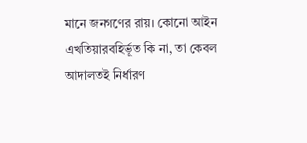মানে জনগণের রায়। কোনো আইন এখতিয়ারবহির্ভূত কি না, তা কেবল আদালতই নির্ধারণ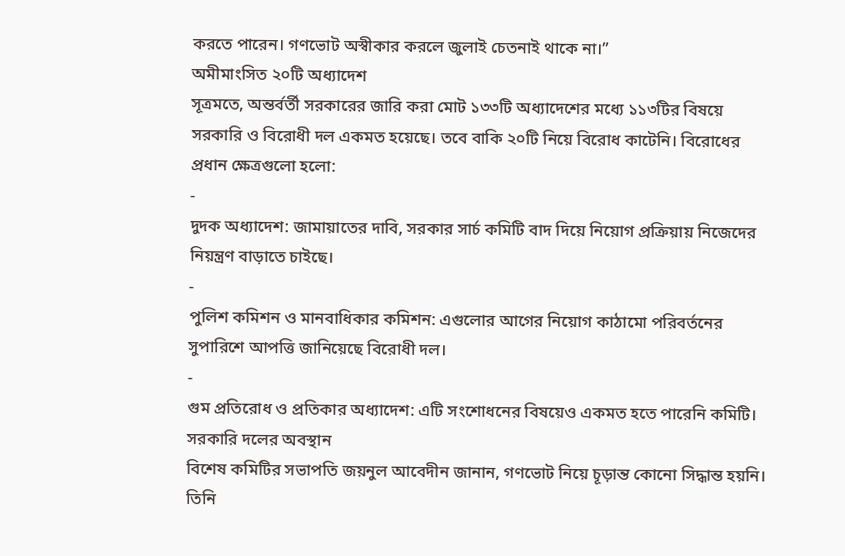করতে পারেন। গণভোট অস্বীকার করলে জুলাই চেতনাই থাকে না।”
অমীমাংসিত ২০টি অধ্যাদেশ
সূত্রমতে, অন্তর্বর্তী সরকারের জারি করা মোট ১৩৩টি অধ্যাদেশের মধ্যে ১১৩টির বিষয়ে সরকারি ও বিরোধী দল একমত হয়েছে। তবে বাকি ২০টি নিয়ে বিরোধ কাটেনি। বিরোধের প্রধান ক্ষেত্রগুলো হলো:
-
দুদক অধ্যাদেশ: জামায়াতের দাবি, সরকার সার্চ কমিটি বাদ দিয়ে নিয়োগ প্রক্রিয়ায় নিজেদের নিয়ন্ত্রণ বাড়াতে চাইছে।
-
পুলিশ কমিশন ও মানবাধিকার কমিশন: এগুলোর আগের নিয়োগ কাঠামো পরিবর্তনের সুপারিশে আপত্তি জানিয়েছে বিরোধী দল।
-
গুম প্রতিরোধ ও প্রতিকার অধ্যাদেশ: এটি সংশোধনের বিষয়েও একমত হতে পারেনি কমিটি।
সরকারি দলের অবস্থান
বিশেষ কমিটির সভাপতি জয়নুল আবেদীন জানান, গণভোট নিয়ে চূড়ান্ত কোনো সিদ্ধান্ত হয়নি। তিনি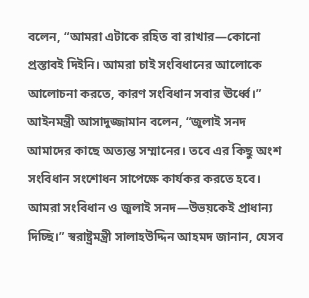বলেন, “আমরা এটাকে রহিত বা রাখার—কোনো প্রস্তাবই দিইনি। আমরা চাই সংবিধানের আলোকে আলোচনা করতে, কারণ সংবিধান সবার ঊর্ধ্বে।”
আইনমন্ত্রী আসাদুজ্জামান বলেন, “জুলাই সনদ আমাদের কাছে অত্যন্ত সম্মানের। তবে এর কিছু অংশ সংবিধান সংশোধন সাপেক্ষে কার্যকর করতে হবে। আমরা সংবিধান ও জুলাই সনদ—উভয়কেই প্রাধান্য দিচ্ছি।” স্বরাষ্ট্রমন্ত্রী সালাহউদ্দিন আহমদ জানান, যেসব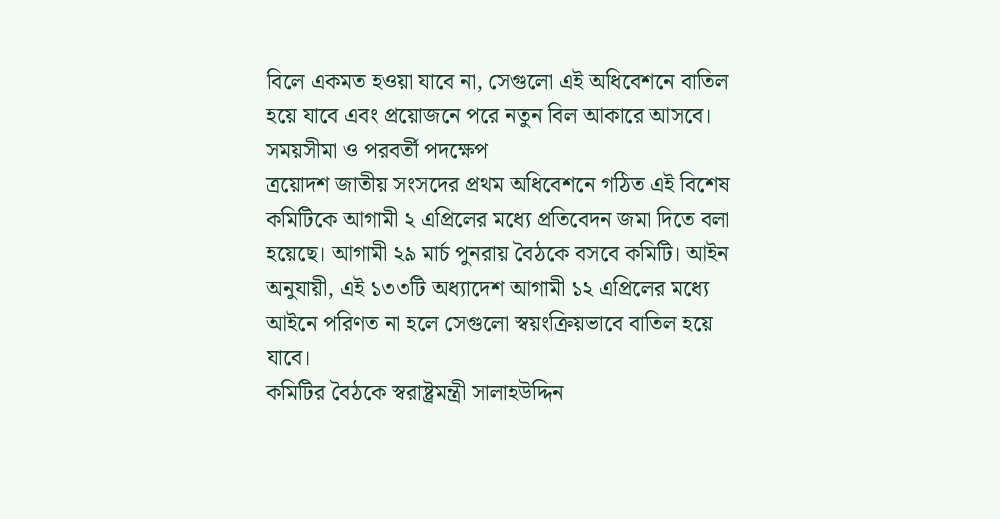বিলে একমত হওয়া যাবে না, সেগুলো এই অধিবেশনে বাতিল হয়ে যাবে এবং প্রয়োজনে পরে নতুন বিল আকারে আসবে।
সময়সীমা ও পরবর্তী পদক্ষেপ
ত্রয়োদশ জাতীয় সংসদের প্রথম অধিবেশনে গঠিত এই বিশেষ কমিটিকে আগামী ২ এপ্রিলের মধ্যে প্রতিবেদন জমা দিতে বলা হয়েছে। আগামী ২৯ মার্চ পুনরায় বৈঠকে বসবে কমিটি। আইন অনুযায়ী, এই ১৩৩টি অধ্যাদেশ আগামী ১২ এপ্রিলের মধ্যে আইনে পরিণত না হলে সেগুলো স্বয়ংক্রিয়ভাবে বাতিল হয়ে যাবে।
কমিটির বৈঠকে স্বরাষ্ট্রমন্ত্রী সালাহউদ্দিন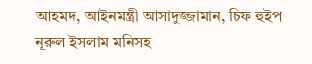আহমদ, আইনমন্ত্রী আসাদুজ্জামান, চিফ হুইপ নূরুল ইসলাম মনিসহ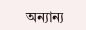অন্যান্য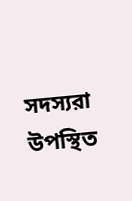সদস্যরা উপস্থিত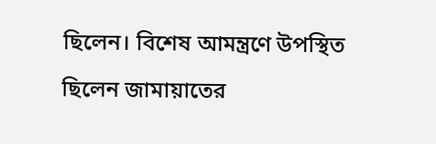ছিলেন। বিশেষ আমন্ত্রণে উপস্থিত ছিলেন জামায়াতের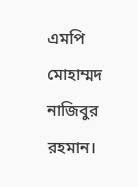এমপি মোহাম্মদ নাজিবুর রহমান।